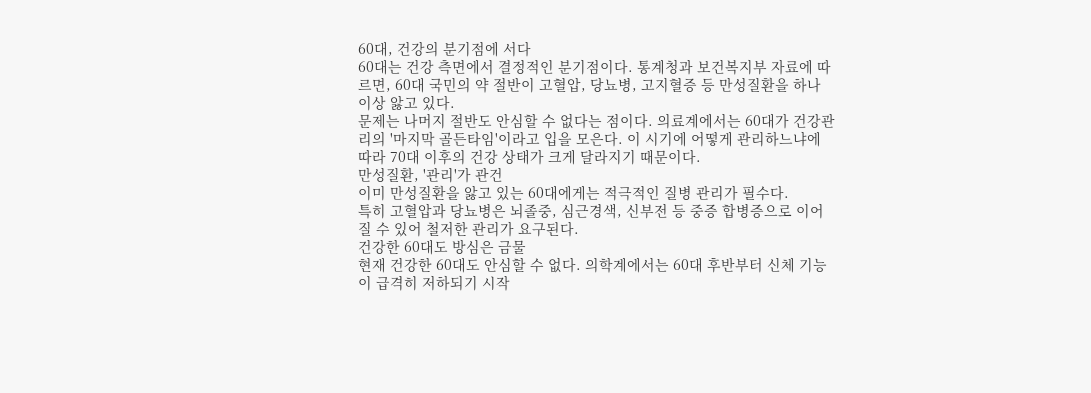60대, 건강의 분기점에 서다
60대는 건강 측면에서 결정적인 분기점이다. 통계청과 보건복지부 자료에 따르면, 60대 국민의 약 절반이 고혈압, 당뇨병, 고지혈증 등 만성질환을 하나 이상 앓고 있다.
문제는 나머지 절반도 안심할 수 없다는 점이다. 의료계에서는 60대가 건강관리의 '마지막 골든타임'이라고 입을 모은다. 이 시기에 어떻게 관리하느냐에 따라 70대 이후의 건강 상태가 크게 달라지기 때문이다.
만성질환, '관리'가 관건
이미 만성질환을 앓고 있는 60대에게는 적극적인 질병 관리가 필수다.
특히 고혈압과 당뇨병은 뇌졸중, 심근경색, 신부전 등 중증 합병증으로 이어질 수 있어 철저한 관리가 요구된다.
건강한 60대도 방심은 금물
현재 건강한 60대도 안심할 수 없다. 의학계에서는 60대 후반부터 신체 기능이 급격히 저하되기 시작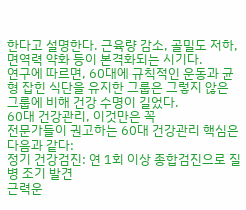한다고 설명한다. 근육량 감소, 골밀도 저하, 면역력 약화 등이 본격화되는 시기다.
연구에 따르면, 60대에 규칙적인 운동과 균형 잡힌 식단을 유지한 그룹은 그렇지 않은 그룹에 비해 건강 수명이 길었다.
60대 건강관리, 이것만은 꼭
전문가들이 권고하는 60대 건강관리 핵심은 다음과 같다:
정기 건강검진: 연 1회 이상 종합검진으로 질병 조기 발견
근력운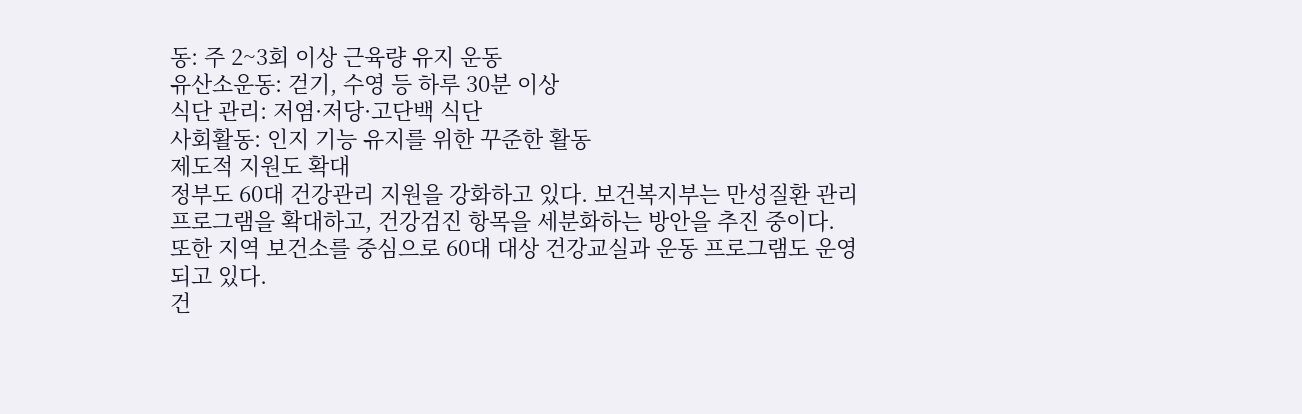동: 주 2~3회 이상 근육량 유지 운동
유산소운동: 걷기, 수영 등 하루 30분 이상
식단 관리: 저염·저당·고단백 식단
사회활동: 인지 기능 유지를 위한 꾸준한 활동
제도적 지원도 확대
정부도 60대 건강관리 지원을 강화하고 있다. 보건복지부는 만성질환 관리 프로그램을 확대하고, 건강검진 항목을 세분화하는 방안을 추진 중이다.
또한 지역 보건소를 중심으로 60대 대상 건강교실과 운동 프로그램도 운영되고 있다.
건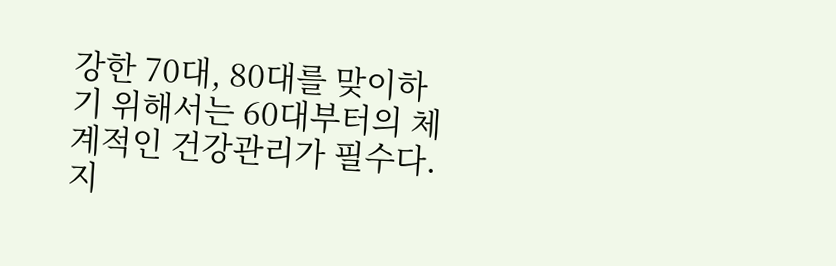강한 70대, 80대를 맞이하기 위해서는 60대부터의 체계적인 건강관리가 필수다. 지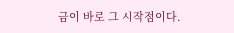금이 바로 그 시작점이다.